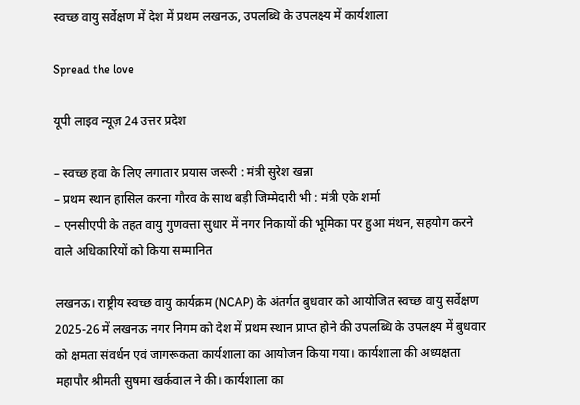स्वच्छ वायु सर्वेक्षण में देश में प्रथम लखनऊ, उपलब्धि के उपलक्ष्य में कार्यशाला

Spread the love

यूपी लाइव न्यूज़ 24 उत्तर प्रदेश

– स्वच्छ हवा के लिए लगातार प्रयास जरूरी : मंत्री सुरेश खन्ना
– प्रथम स्थान हासिल करना गौरव के साथ बड़ी जिम्मेदारी भी : मंत्री एके शर्मा
– एनसीएपी के तहत वायु गुणवत्ता सुधार में नगर निकायों की भूमिका पर हुआ मंथन, सहयोग करने वाले अधिकारियों को किया सम्मानित

लखनऊ। राष्ट्रीय स्वच्छ वायु कार्यक्रम (NCAP) के अंतर्गत बुधवार को आयोजित स्वच्छ वायु सर्वेक्षण 2025-26 में लखनऊ नगर निगम को देश में प्रथम स्थान प्राप्त होने की उपलब्धि के उपलक्ष्य में बुधवार को क्षमता संवर्धन एवं जागरूकता कार्यशाला का आयोजन किया गया। कार्यशाला की अध्यक्षता महापौर श्रीमती सुषमा खर्कवाल ने की। कार्यशाला का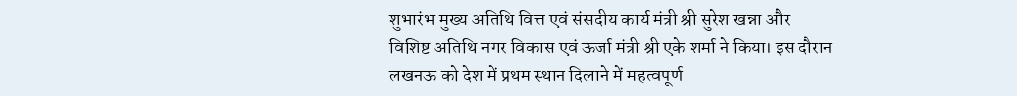शुभारंभ मुख्य अतिथि वित्त एवं संसदीय कार्य मंत्री श्री सुरेश खन्ना और विशिष्ट अतिथि नगर विकास एवं ऊर्जा मंत्री श्री एके शर्मा ने किया। इस दौरान लखनऊ को देश में प्रथम स्थान दिलाने में महत्वपूर्ण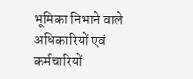भूमिका निभाने वाले अधिकारियों एवं कर्मचारियों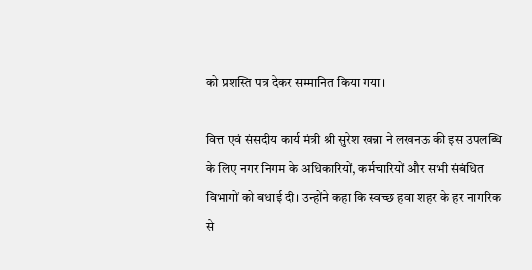को प्रशस्ति पत्र देकर सम्मानित किया गया।

वित्त एवं संसदीय कार्य मंत्री श्री सुरेश खन्ना ने लखनऊ की इस उपलब्धि के लिए नगर निगम के अधिकारियों, कर्मचारियों और सभी संबंधित विभागों को बधाई दी। उन्होंने कहा कि स्वच्छ हवा शहर के हर नागरिक से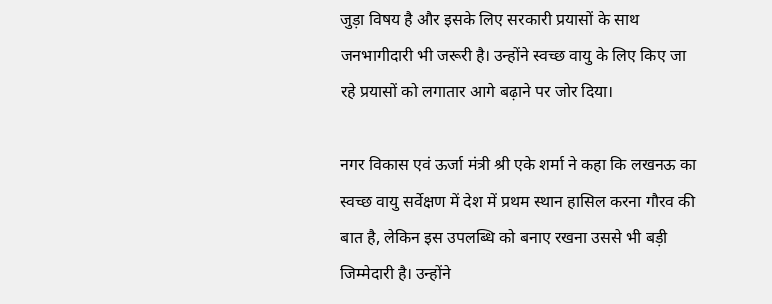जुड़ा विषय है और इसके लिए सरकारी प्रयासों के साथ जनभागीदारी भी जरूरी है। उन्होंने स्वच्छ वायु के लिए किए जा रहे प्रयासों को लगातार आगे बढ़ाने पर जोर दिया।

नगर विकास एवं ऊर्जा मंत्री श्री एके शर्मा ने कहा कि लखनऊ का स्वच्छ वायु सर्वेक्षण में देश में प्रथम स्थान हासिल करना गौरव की बात है, लेकिन इस उपलब्धि को बनाए रखना उससे भी बड़ी जिम्मेदारी है। उन्होंने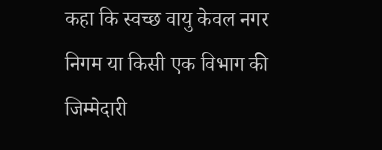कहा कि स्वच्छ वायु केवल नगर निगम या किसी एक विभाग की जिम्मेदारी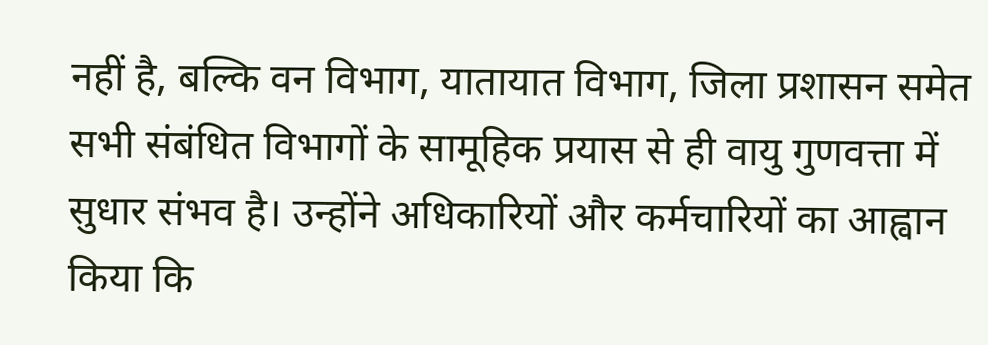नहीं है, बल्कि वन विभाग, यातायात विभाग, जिला प्रशासन समेत सभी संबंधित विभागों के सामूहिक प्रयास से ही वायु गुणवत्ता में सुधार संभव है। उन्होंने अधिकारियों और कर्मचारियों का आह्वान किया कि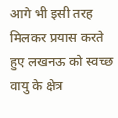आगे भी इसी तरह मिलकर प्रयास करते हुए लखनऊ को स्वच्छ वायु के क्षेत्र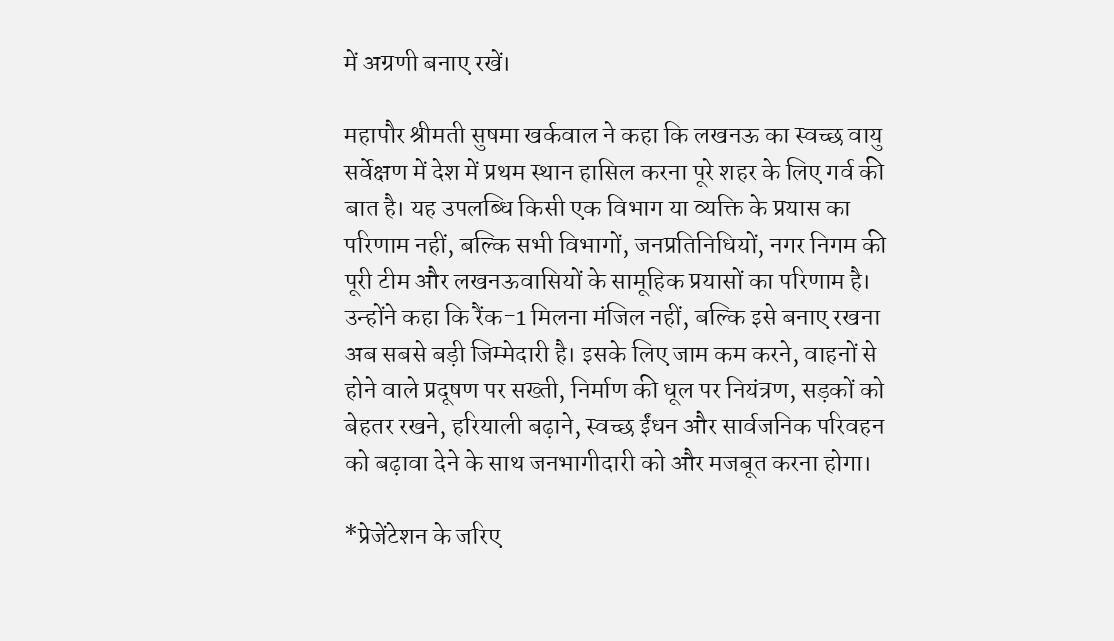में अग्रणी बनाए रखें।

महापौर श्रीमती सुषमा खर्कवाल ने कहा कि लखनऊ का स्वच्छ वायु सर्वेक्षण में देश में प्रथम स्थान हासिल करना पूरे शहर के लिए गर्व की बात है। यह उपलब्धि किसी एक विभाग या व्यक्ति के प्रयास का परिणाम नहीं, बल्कि सभी विभागों, जनप्रतिनिधियों, नगर निगम की पूरी टीम और लखनऊवासियों के सामूहिक प्रयासों का परिणाम है। उन्होंने कहा कि रैंक-1 मिलना मंजिल नहीं, बल्कि इसे बनाए रखना अब सबसे बड़ी जिम्मेदारी है। इसके लिए जाम कम करने, वाहनों से होने वाले प्रदूषण पर सख्ती, निर्माण की धूल पर नियंत्रण, सड़कों को बेहतर रखने, हरियाली बढ़ाने, स्वच्छ ईंधन और सार्वजनिक परिवहन को बढ़ावा देने के साथ जनभागीदारी को और मजबूत करना होगा।

*प्रेजेंटेशन के जरिए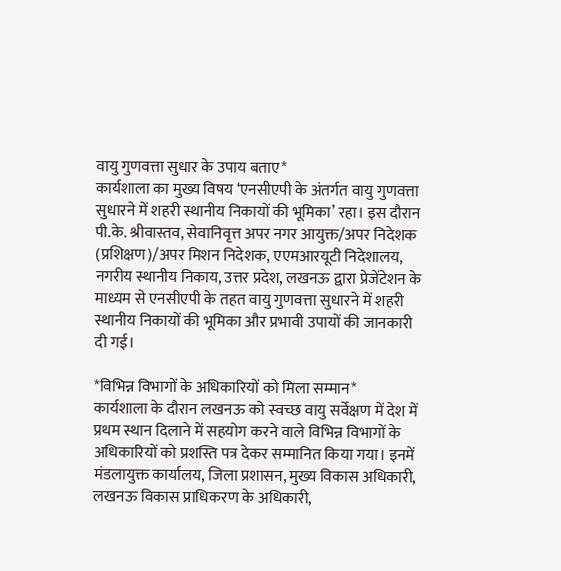वायु गुणवत्ता सुधार के उपाय बताए*
कार्यशाला का मुख्य विषय ‘एनसीएपी के अंतर्गत वायु गुणवत्ता सुधारने में शहरी स्थानीय निकायों की भूमिका’ रहा। इस दौरान पी.के. श्रीवास्तव, सेवानिवृत्त अपर नगर आयुक्त/अपर निदेशक (प्रशिक्षण)/अपर मिशन निदेशक, एएमआरयूटी निदेशालय, नगरीय स्थानीय निकाय, उत्तर प्रदेश, लखनऊ द्वारा प्रेजेंटेशन के माध्यम से एनसीएपी के तहत वायु गुणवत्ता सुधारने में शहरी स्थानीय निकायों की भूमिका और प्रभावी उपायों की जानकारी दी गई।

*विभिन्न विभागों के अधिकारियों को मिला सम्मान*
कार्यशाला के दौरान लखनऊ को स्वच्छ वायु सर्वेक्षण में देश में प्रथम स्थान दिलाने में सहयोग करने वाले विभिन्न विभागों के अधिकारियों को प्रशस्ति पत्र देकर सम्मानित किया गया। इनमें मंडलायुक्त कार्यालय, जिला प्रशासन, मुख्य विकास अधिकारी, लखनऊ विकास प्राधिकरण के अधिकारी,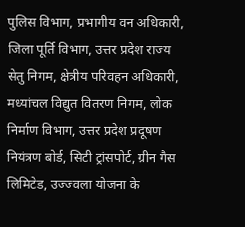पुलिस विभाग, प्रभागीय वन अधिकारी, जिला पूर्ति विभाग, उत्तर प्रदेश राज्य सेतु निगम, क्षेत्रीय परिवहन अधिकारी, मध्यांचल विद्युत वितरण निगम, लोक निर्माण विभाग, उत्तर प्रदेश प्रदूषण नियंत्रण बोर्ड, सिटी ट्रांसपोर्ट, ग्रीन गैस लिमिटेड, उज्ज्वला योजना के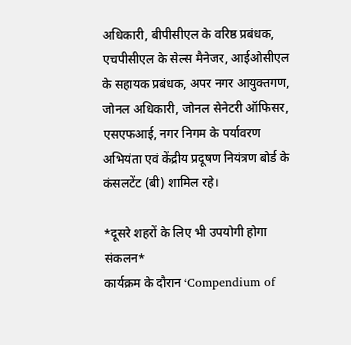अधिकारी, बीपीसीएल के वरिष्ठ प्रबंधक, एचपीसीएल के सेल्स मैनेजर, आईओसीएल के सहायक प्रबंधक, अपर नगर आयुक्तगण, जोनल अधिकारी, जोनल सेनेटरी ऑफिसर, एसएफआई, नगर निगम के पर्यावरण अभियंता एवं केंद्रीय प्रदूषण नियंत्रण बोर्ड के कंसलटेंट (बी) शामिल रहे।

*दूसरे शहरों के लिए भी उपयोगी होगा संकलन*
कार्यक्रम के दौरान ‘Compendium of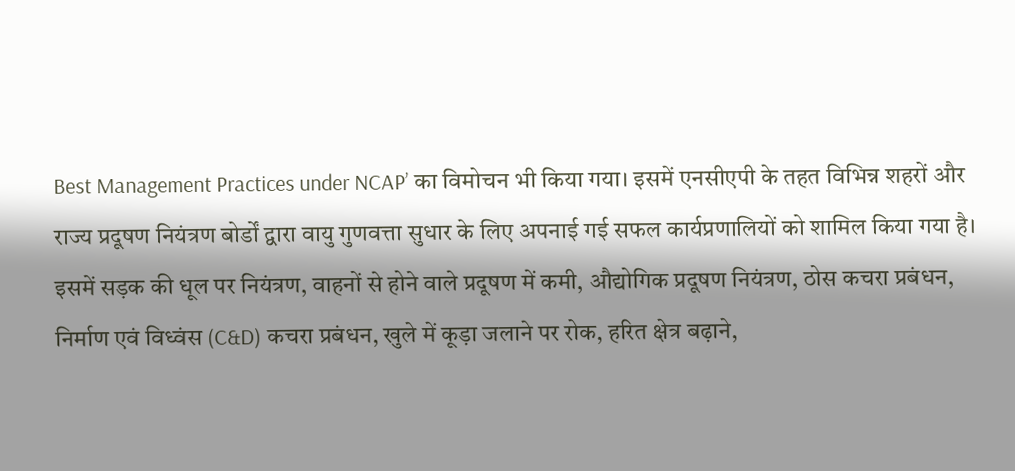Best Management Practices under NCAP’ का विमोचन भी किया गया। इसमें एनसीएपी के तहत विभिन्न शहरों और राज्य प्रदूषण नियंत्रण बोर्डों द्वारा वायु गुणवत्ता सुधार के लिए अपनाई गई सफल कार्यप्रणालियों को शामिल किया गया है। इसमें सड़क की धूल पर नियंत्रण, वाहनों से होने वाले प्रदूषण में कमी, औद्योगिक प्रदूषण नियंत्रण, ठोस कचरा प्रबंधन, निर्माण एवं विध्वंस (C&D) कचरा प्रबंधन, खुले में कूड़ा जलाने पर रोक, हरित क्षेत्र बढ़ाने,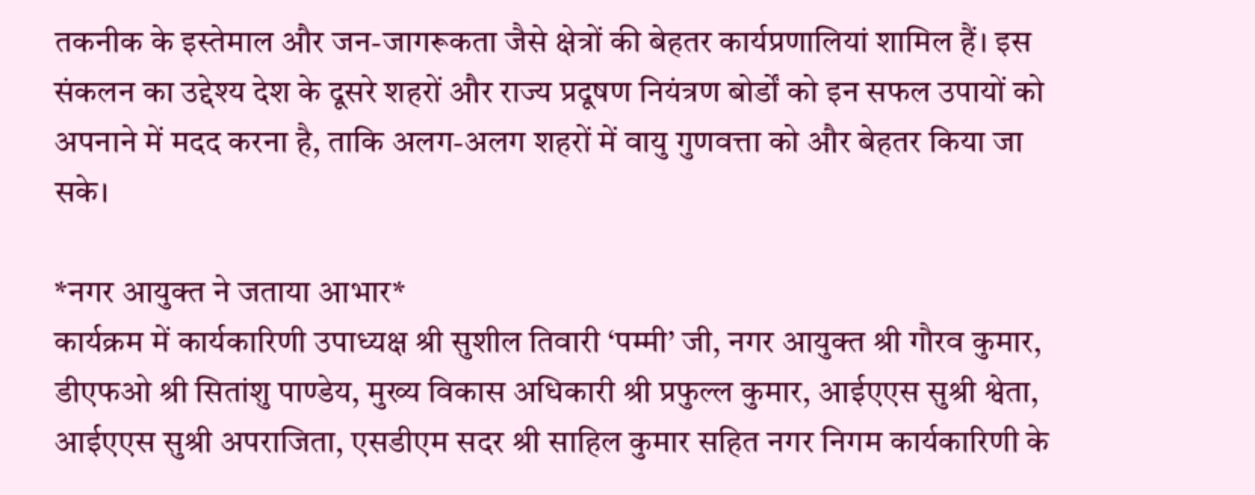तकनीक के इस्तेमाल और जन-जागरूकता जैसे क्षेत्रों की बेहतर कार्यप्रणालियां शामिल हैं। इस संकलन का उद्देश्य देश के दूसरे शहरों और राज्य प्रदूषण नियंत्रण बोर्डों को इन सफल उपायों को अपनाने में मदद करना है, ताकि अलग-अलग शहरों में वायु गुणवत्ता को और बेहतर किया जा सके।

*नगर आयुक्त ने जताया आभार*
कार्यक्रम में कार्यकारिणी उपाध्यक्ष श्री सुशील तिवारी ‘पम्मी’ जी, नगर आयुक्त श्री गौरव कुमार, डीएफओ श्री सितांशु पाण्डेय, मुख्य विकास अधिकारी श्री प्रफुल्ल कुमार, आईएएस सुश्री श्वेता, आईएएस सुश्री अपराजिता, एसडीएम सदर श्री साहिल कुमार सहित नगर निगम कार्यकारिणी के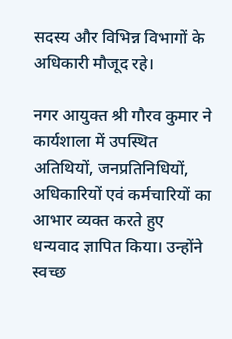सदस्य और विभिन्न विभागों के अधिकारी मौजूद रहे।

नगर आयुक्त श्री गौरव कुमार ने कार्यशाला में उपस्थित अतिथियों, जनप्रतिनिधियों, अधिकारियों एवं कर्मचारियों का आभार व्यक्त करते हुए धन्यवाद ज्ञापित किया। उन्होंने स्वच्छ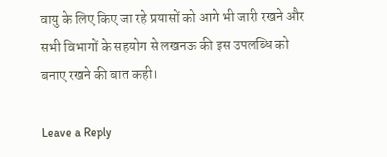वायु के लिए किए जा रहे प्रयासों को आगे भी जारी रखने और सभी विभागों के सहयोग से लखनऊ की इस उपलब्धि को बनाए रखने की बात कही।

Leave a Reply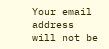Your email address will not be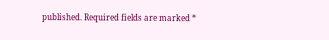published. Required fields are marked *